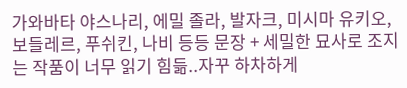가와바타 야스나리, 에밀 졸라, 발자크, 미시마 유키오, 보들레르, 푸쉬킨, 나비 등등 문장 + 세밀한 묘사로 조지는 작품이 너무 읽기 힘듦..자꾸 하차하게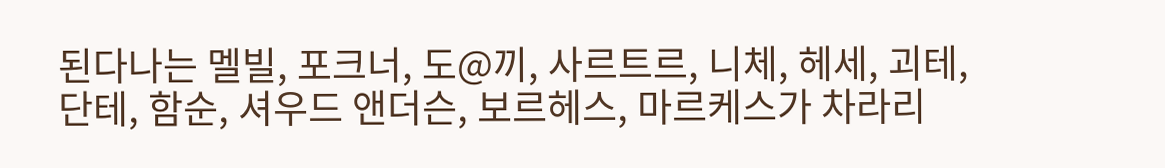된다나는 멜빌, 포크너, 도@끼, 사르트르, 니체, 헤세, 괴테, 단테, 함순, 셔우드 앤더슨, 보르헤스, 마르케스가 차라리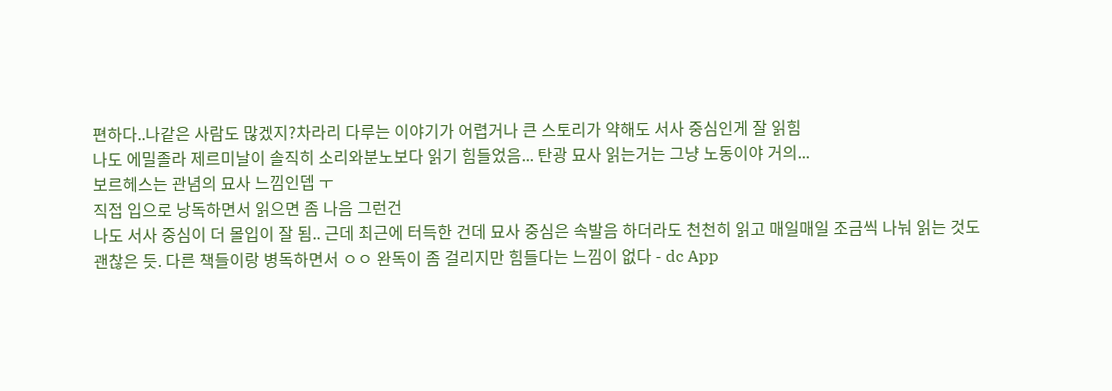편하다..나같은 사람도 많겠지?차라리 다루는 이야기가 어렵거나 큰 스토리가 약해도 서사 중심인게 잘 읽힘
나도 에밀졸라 제르미날이 솔직히 소리와분노보다 읽기 힘들었음... 탄광 묘사 읽는거는 그냥 노동이야 거의...
보르헤스는 관념의 묘사 느낌인뎁 ㅜ
직접 입으로 낭독하면서 읽으면 좀 나음 그런건
나도 서사 중심이 더 몰입이 잘 됨.. 근데 최근에 터득한 건데 묘사 중심은 속발음 하더라도 천천히 읽고 매일매일 조금씩 나눠 읽는 것도 괜찮은 듯. 다른 책들이랑 병독하면서 ㅇㅇ 완독이 좀 걸리지만 힘들다는 느낌이 없다 - dc App